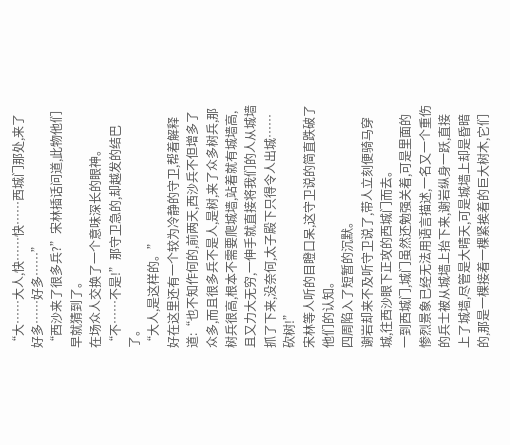“大……大人,快……快……西城门那处,来了好多……好多……”
“西沙来了很多兵?”宋林插话问道,此物他们早就猜到了。
在场众人交换了一个意味深长的眼神。
“不……不是!”那守卫急的,却越发的结巴了。
“大人,是这样的。”
好在这里还有一个较为冷静的守卫,帮着解释道:“也不知作何的,前两天,西沙兵不但增多了众多,而且很多兵不是人,是树,来了众多树兵,那树兵很高,根本不需要爬城墙,站着就有城墙高,且又力大无穷,一伸手就直接将我们的人从城墙抓了下来,没奈何,太子殿下只得令人出城……砍树!”
宋林等人听的目瞪口呆,这守卫说的简直跌破了他们的认知。
四周陷入了短暂的沉默。
谢岩却来不及听守卫说了,带人立刻便骑马穿城,往西沙眼下正攻的西城门而去。
一到西城门,城门虽然还勉强关着,可是里面的惨烈景象已经无法用语言描述,一名又一个重伤的兵士被从城墙上抬下来,谢岩纵身一跃,直接上了城墙,尽管是大晴天,可是城墙上却是昏暗的,那是一棵接着一棵紧挨着的巨大树木,它们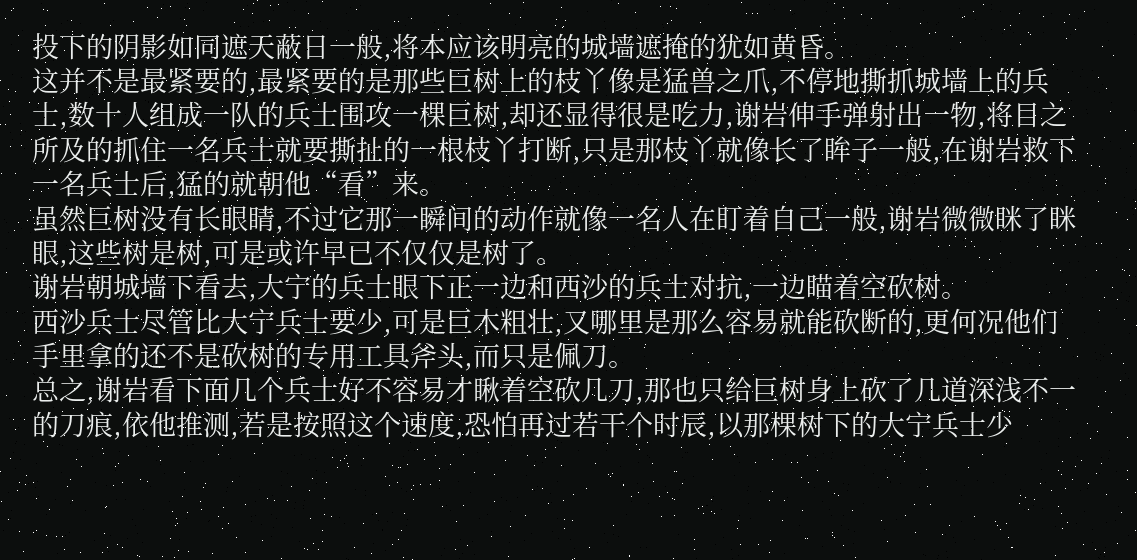投下的阴影如同遮天蔽日一般,将本应该明亮的城墙遮掩的犹如黄昏。
这并不是最紧要的,最紧要的是那些巨树上的枝丫像是猛兽之爪,不停地撕抓城墙上的兵士,数十人组成一队的兵士围攻一棵巨树,却还显得很是吃力,谢岩伸手弹射出一物,将目之所及的抓住一名兵士就要撕扯的一根枝丫打断,只是那枝丫就像长了眸子一般,在谢岩救下一名兵士后,猛的就朝他“看”来。
虽然巨树没有长眼睛,不过它那一瞬间的动作就像一名人在盯着自己一般,谢岩微微眯了眯眼,这些树是树,可是或许早已不仅仅是树了。
谢岩朝城墙下看去,大宁的兵士眼下正一边和西沙的兵士对抗,一边瞄着空砍树。
西沙兵士尽管比大宁兵士要少,可是巨木粗壮,又哪里是那么容易就能砍断的,更何况他们手里拿的还不是砍树的专用工具斧头,而只是佩刀。
总之,谢岩看下面几个兵士好不容易才瞅着空砍几刀,那也只给巨树身上砍了几道深浅不一的刀痕,依他推测,若是按照这个速度,恐怕再过若干个时辰,以那棵树下的大宁兵士少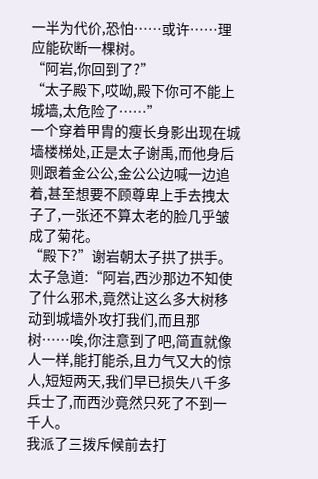一半为代价,恐怕……或许……理应能砍断一棵树。
“阿岩,你回到了?”
“太子殿下,哎呦,殿下你可不能上城墙,太危险了……”
一个穿着甲胄的瘦长身影出现在城墙楼梯处,正是太子谢禹,而他身后则跟着金公公,金公公边喊一边追着,甚至想要不顾尊卑上手去拽太子了,一张还不算太老的脸几乎皱成了菊花。
“殿下?”谢岩朝太子拱了拱手。
太子急道:“阿岩,西沙那边不知使了什么邪术,竟然让这么多大树移动到城墙外攻打我们,而且那树……唉,你注意到了吧,简直就像人一样,能打能杀,且力气又大的惊人,短短两天,我们早已损失八千多兵士了,而西沙竟然只死了不到一千人。
我派了三拨斥候前去打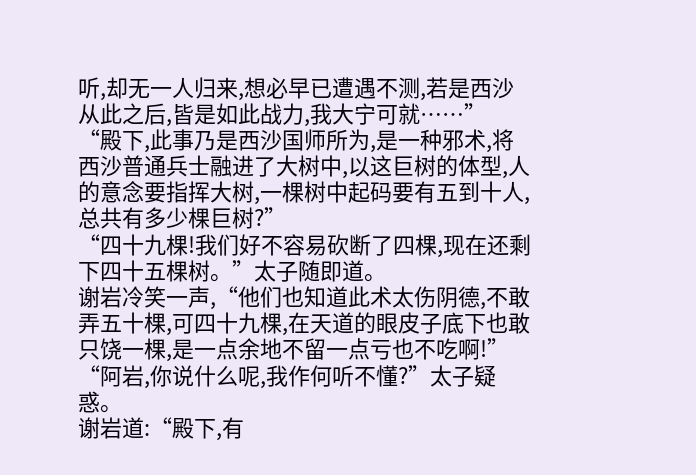听,却无一人归来,想必早已遭遇不测,若是西沙从此之后,皆是如此战力,我大宁可就……”
“殿下,此事乃是西沙国师所为,是一种邪术,将西沙普通兵士融进了大树中,以这巨树的体型,人的意念要指挥大树,一棵树中起码要有五到十人,总共有多少棵巨树?”
“四十九棵!我们好不容易砍断了四棵,现在还剩下四十五棵树。”太子随即道。
谢岩冷笑一声,“他们也知道此术太伤阴德,不敢弄五十棵,可四十九棵,在天道的眼皮子底下也敢只饶一棵,是一点余地不留一点亏也不吃啊!”
“阿岩,你说什么呢,我作何听不懂?”太子疑惑。
谢岩道:“殿下,有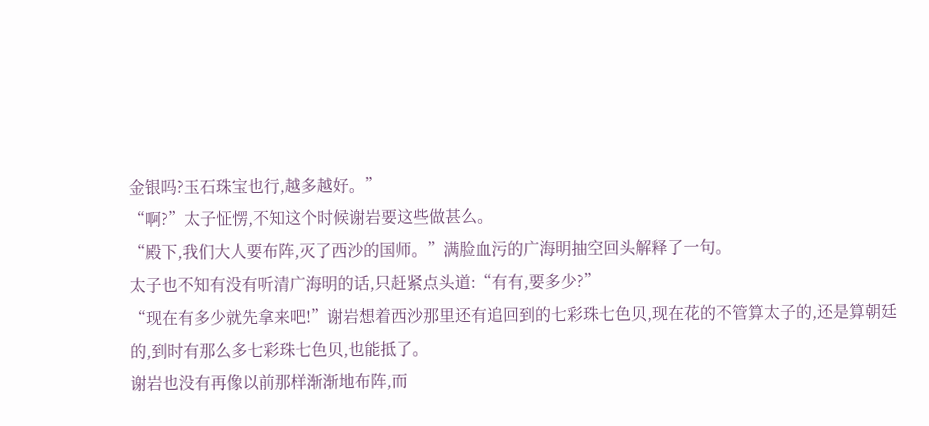金银吗?玉石珠宝也行,越多越好。”
“啊?”太子怔愣,不知这个时候谢岩要这些做甚么。
“殿下,我们大人要布阵,灭了西沙的国师。”满脸血污的广海明抽空回头解释了一句。
太子也不知有没有听清广海明的话,只赶紧点头道:“有有,要多少?”
“现在有多少就先拿来吧!”谢岩想着西沙那里还有追回到的七彩珠七色贝,现在花的不管算太子的,还是算朝廷的,到时有那么多七彩珠七色贝,也能抵了。
谢岩也没有再像以前那样渐渐地布阵,而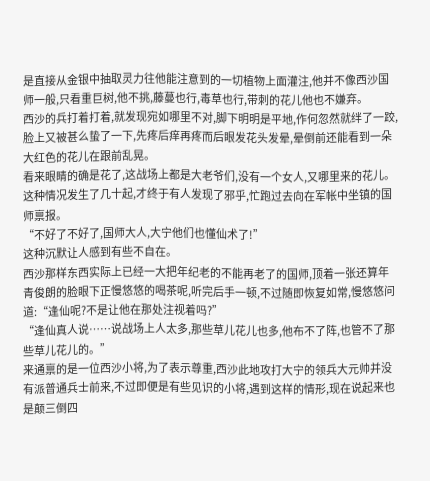是直接从金银中抽取灵力往他能注意到的一切植物上面灌注,他并不像西沙国师一般,只看重巨树,他不挑,藤蔓也行,毒草也行,带刺的花儿他也不嫌弃。
西沙的兵打着打着,就发现宛如哪里不对,脚下明明是平地,作何忽然就绊了一跤,脸上又被甚么蛰了一下,先疼后痒再疼而后眼发花头发晕,晕倒前还能看到一朵大红色的花儿在跟前乱晃。
看来眼睛的确是花了,这战场上都是大老爷们,没有一个女人,又哪里来的花儿。
这种情况发生了几十起,才终于有人发现了邪乎,忙跑过去向在军帐中坐镇的国师禀报。
“不好了不好了,国师大人,大宁他们也懂仙术了!”
这种沉默让人感到有些不自在。
西沙那样东西实际上已经一大把年纪老的不能再老了的国师,顶着一张还算年青俊朗的脸眼下正慢悠悠的喝茶呢,听完后手一顿,不过随即恢复如常,慢悠悠问道:“逢仙呢?不是让他在那处注视着吗?”
“逢仙真人说……说战场上人太多,那些草儿花儿也多,他布不了阵,也管不了那些草儿花儿的。”
来通禀的是一位西沙小将,为了表示尊重,西沙此地攻打大宁的领兵大元帅并没有派普通兵士前来,不过即便是有些见识的小将,遇到这样的情形,现在说起来也是颠三倒四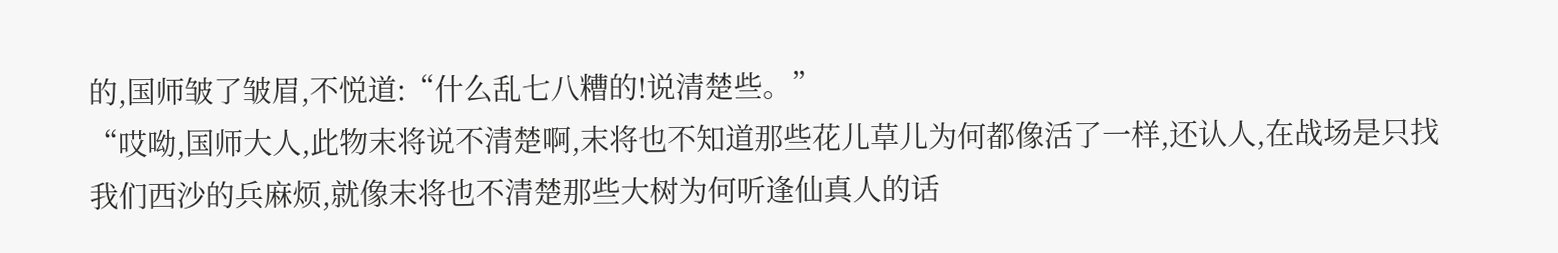的,国师皱了皱眉,不悦道:“什么乱七八糟的!说清楚些。”
“哎呦,国师大人,此物末将说不清楚啊,末将也不知道那些花儿草儿为何都像活了一样,还认人,在战场是只找我们西沙的兵麻烦,就像末将也不清楚那些大树为何听逢仙真人的话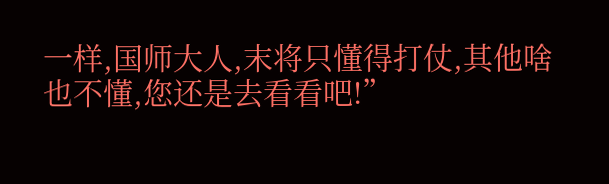一样,国师大人,末将只懂得打仗,其他啥也不懂,您还是去看看吧!”